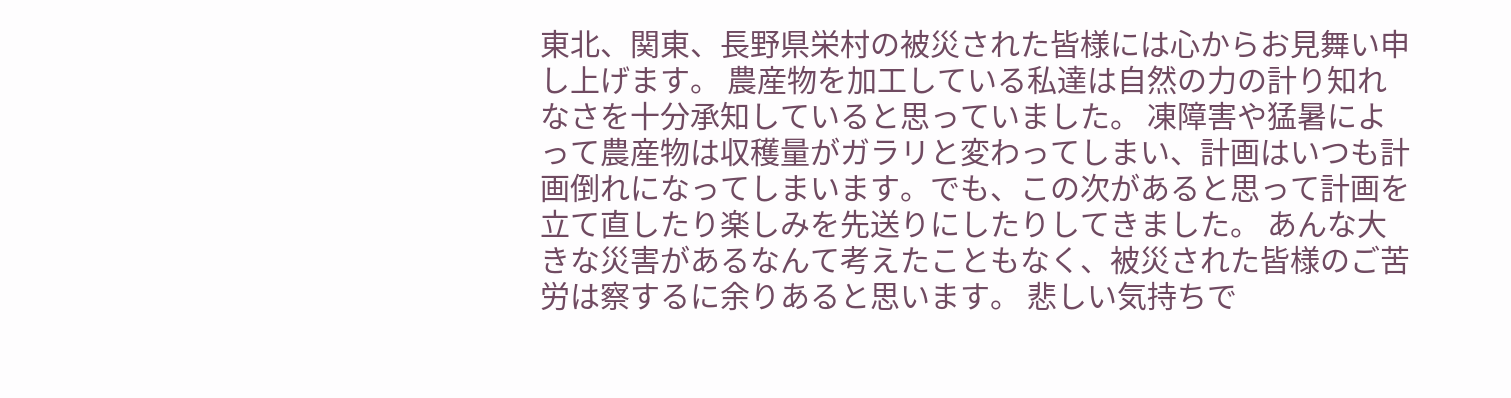東北、関東、長野県栄村の被災された皆様には心からお見舞い申し上げます。 農産物を加工している私達は自然の力の計り知れなさを十分承知していると思っていました。 凍障害や猛暑によって農産物は収穫量がガラリと変わってしまい、計画はいつも計画倒れになってしまいます。でも、この次があると思って計画を立て直したり楽しみを先送りにしたりしてきました。 あんな大きな災害があるなんて考えたこともなく、被災された皆様のご苦労は察するに余りあると思います。 悲しい気持ちで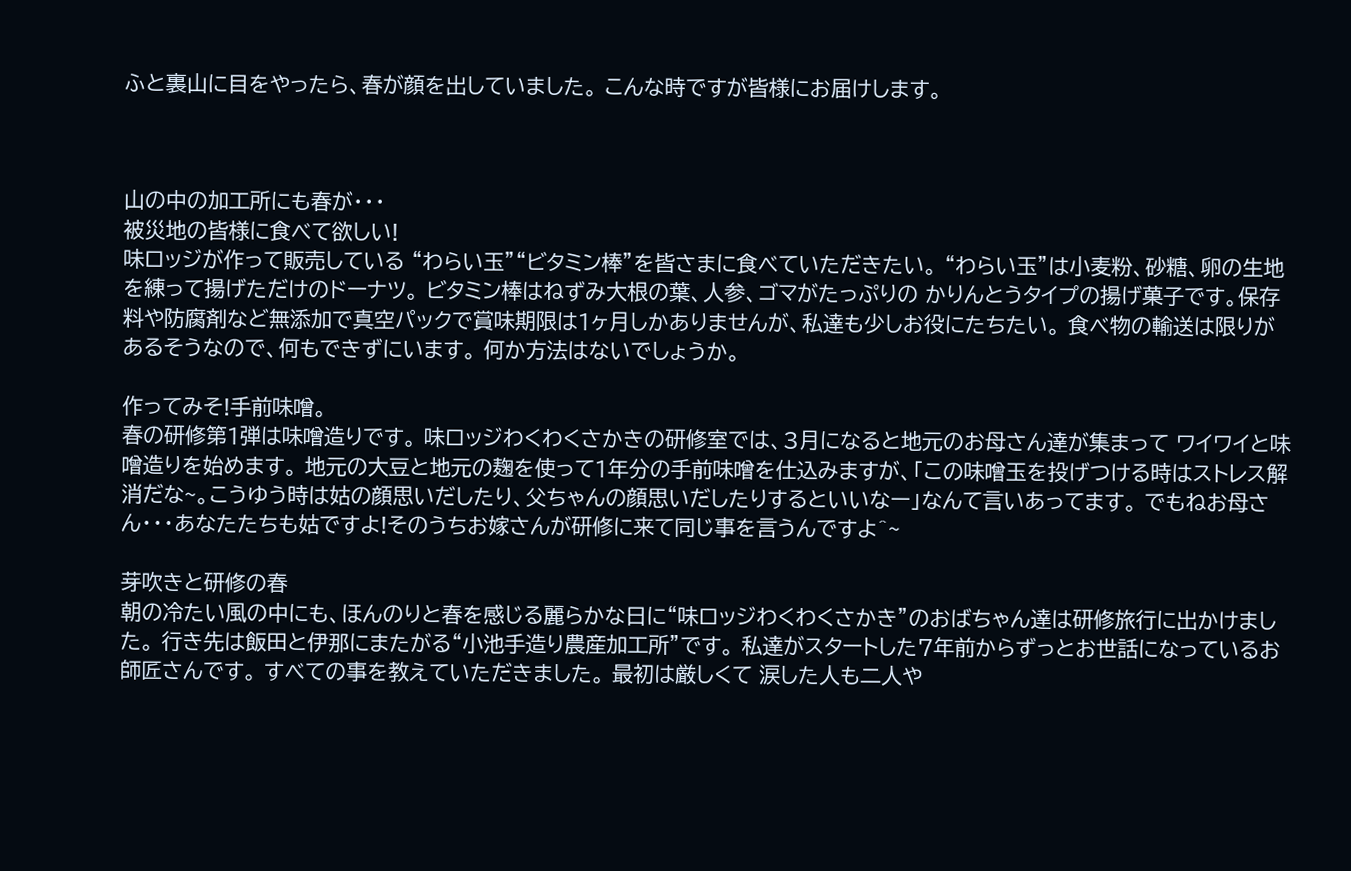ふと裏山に目をやったら、春が顔を出していました。 こんな時ですが皆様にお届けします。



山の中の加工所にも春が・・・
被災地の皆様に食べて欲しい!
味ロッジが作って販売している “わらい玉”“ビタミン棒”を皆さまに食べていただきたい。 “わらい玉”は小麦粉、砂糖、卵の生地を練って揚げただけのドーナツ。 ビタミン棒はねずみ大根の葉、人参、ゴマがたっぷりの かりんとうタイプの揚げ菓子です。保存料や防腐剤など無添加で真空パックで賞味期限は1ヶ月しかありませんが、私達も少しお役にたちたい。 食べ物の輸送は限りがあるそうなので、何もできずにいます。 何か方法はないでしょうか。

作ってみそ!手前味噌。
春の研修第1弾は味噌造りです。 味ロッジわくわくさかきの研修室では、3月になると地元のお母さん達が集まって ワイワイと味噌造りを始めます。 地元の大豆と地元の麹を使って1年分の手前味噌を仕込みますが、「この味噌玉を投げつける時はストレス解消だな~。こうゆう時は姑の顔思いだしたり、父ちゃんの顔思いだしたりするといいなー」なんて言いあってます。 でもねお母さん・・・あなたたちも姑ですよ!そのうちお嫁さんが研修に来て同じ事を言うんですよ^~

芽吹きと研修の春
朝の冷たい風の中にも、ほんのりと春を感じる麗らかな日に“味ロッジわくわくさかき”のおばちゃん達は研修旅行に出かけました。 行き先は飯田と伊那にまたがる“小池手造り農産加工所”です。 私達がスタートした7年前からずっとお世話になっているお師匠さんです。 すべての事を教えていただきました。 最初は厳しくて 涙した人も二人や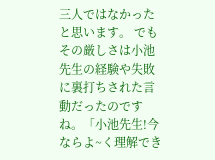三人ではなかったと思います。 でもその厳しさは小池先生の経験や失敗に裏打ちされた言動だったのですね。「小池先生!今ならよ~く理解でき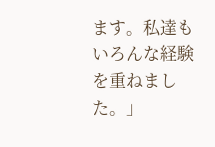ます。私達もいろんな経験を重ねました。」